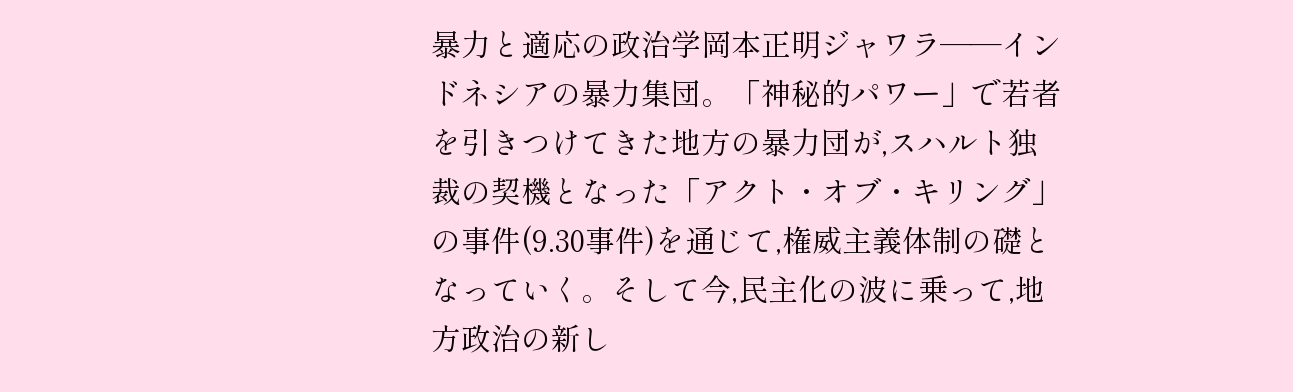暴力と適応の政治学岡本正明ジャワラ――インドネシアの暴力集団。「神秘的パワー」で若者を引きつけてきた地方の暴力団が,スハルト独裁の契機となった「アクト・オブ・キリング」の事件(9.30事件)を通じて,権威主義体制の礎となっていく。そして今,民主化の波に乗って,地方政治の新し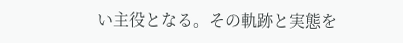い主役となる。その軌跡と実態を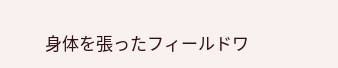身体を張ったフィールドワ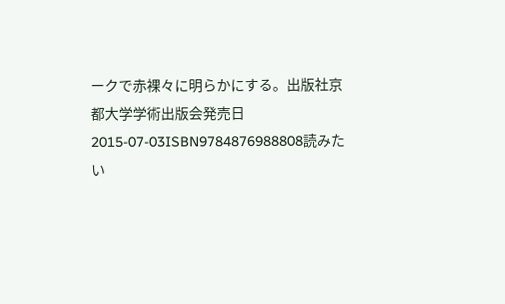ークで赤裸々に明らかにする。出版社京都大学学術出版会発売日2015-07-03ISBN9784876988808読みたい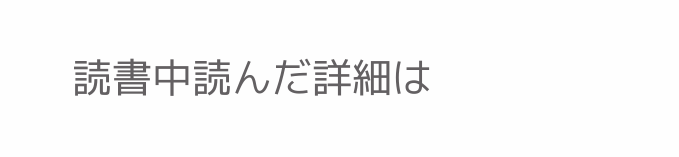読書中読んだ詳細は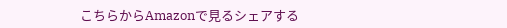こちらからAmazonで見るシェアする